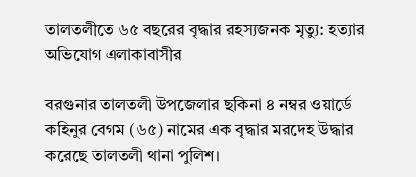তালতলীতে ৬৫ বছরের বৃদ্ধার রহস্যজনক মৃত্যু: হত্যার অভিযোগ এলাকাবাসীর

বরগুনার তালতলী উপজেলার ছকিনা ৪ নম্বর ওয়ার্ডে কহিনুর বেগম (৬৫) নামের এক বৃদ্ধার মরদেহ উদ্ধার করেছে তালতলী থানা পুলিশ।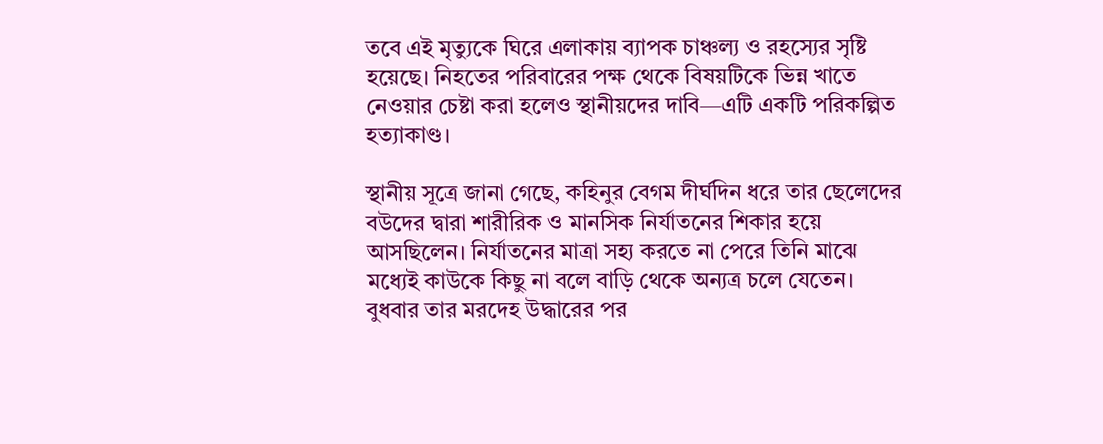তবে এই মৃত্যুকে ঘিরে এলাকায় ব্যাপক চাঞ্চল্য ও রহস্যের সৃষ্টি হয়েছে। নিহতের পরিবারের পক্ষ থেকে বিষয়টিকে ভিন্ন খাতে নেওয়ার চেষ্টা করা হলেও স্থানীয়দের দাবি—এটি একটি পরিকল্পিত হত্যাকাণ্ড।

স্থানীয় সূত্রে জানা গেছে, কহিনুর বেগম দীর্ঘদিন ধরে তার ছেলেদের বউদের দ্বারা শারীরিক ও মানসিক নির্যাতনের শিকার হয়ে আসছিলেন। নির্যাতনের মাত্রা সহ্য করতে না পেরে তিনি মাঝে মধ্যেই কাউকে কিছু না বলে বাড়ি থেকে অন্যত্র চলে যেতেন।
বুধবার তার মরদেহ উদ্ধারের পর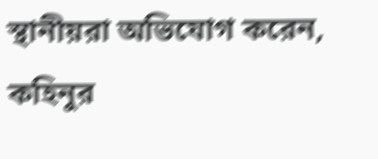স্থানীয়রা অভিযোগ করেন, কহিনুর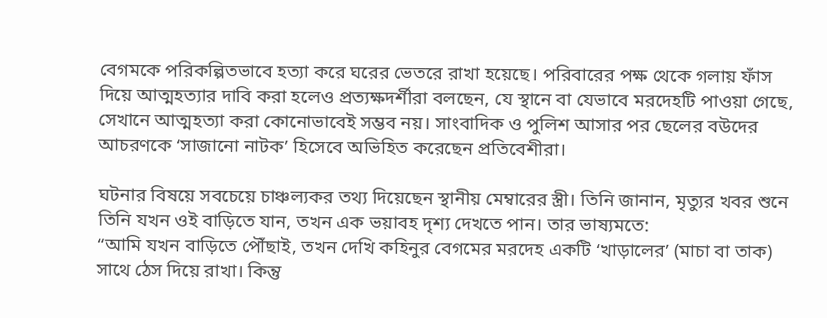বেগমকে পরিকল্পিতভাবে হত্যা করে ঘরের ভেতরে রাখা হয়েছে। পরিবারের পক্ষ থেকে গলায় ফাঁস দিয়ে আত্মহত্যার দাবি করা হলেও প্রত্যক্ষদর্শীরা বলছেন, যে স্থানে বা যেভাবে মরদেহটি পাওয়া গেছে, সেখানে আত্মহত্যা করা কোনোভাবেই সম্ভব নয়। সাংবাদিক ও পুলিশ আসার পর ছেলের বউদের আচরণকে ‘সাজানো নাটক’ হিসেবে অভিহিত করেছেন প্রতিবেশীরা।

ঘটনার বিষয়ে সবচেয়ে চাঞ্চল্যকর তথ্য দিয়েছেন স্থানীয় মেম্বারের স্ত্রী। তিনি জানান, মৃত্যুর খবর শুনে তিনি যখন ওই বাড়িতে যান, তখন এক ভয়াবহ দৃশ্য দেখতে পান। তার ভাষ্যমতে:
“আমি যখন বাড়িতে পৌঁছাই, তখন দেখি কহিনুর বেগমের মরদেহ একটি ‘খাড়ালের’ (মাচা বা তাক) সাথে ঠেস দিয়ে রাখা। কিন্তু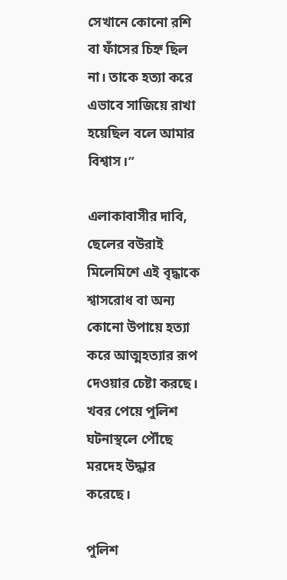সেখানে কোনো রশি বা ফাঁসের চিহ্ন ছিল না। তাকে হত্যা করে এভাবে সাজিয়ে রাখা হয়েছিল বলে আমার বিশ্বাস।”

এলাকাবাসীর দাবি, ছেলের বউরাই মিলেমিশে এই বৃদ্ধাকে শ্বাসরোধ বা অন্য কোনো উপায়ে হত্যা করে আত্মহত্যার রূপ দেওয়ার চেষ্টা করছে। খবর পেয়ে পুলিশ ঘটনাস্থলে পৌঁছে মরদেহ উদ্ধার করেছে।

পুলিশ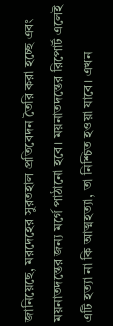জানিয়েছে, মরদেহের সুরতহাল প্রতিবেদন তৈরি করা হচ্ছে এবং ময়নাতদন্তের জন্য মর্গে পাঠানো হবে। ময়নাতদন্তের রিপোর্ট এলেই এটি হত্যা না কি আত্মহত্যা, তা নিশ্চিত হওয়া যাবে। এখন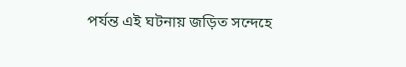পর্যন্ত এই ঘটনায় জড়িত সন্দেহে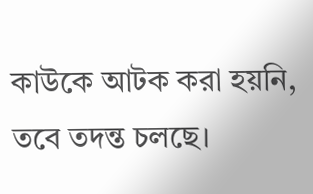কাউকে আটক করা হয়নি, তবে তদন্ত চলছে।